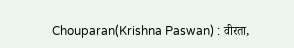Chouparan(Krishna Paswan) : वीरता,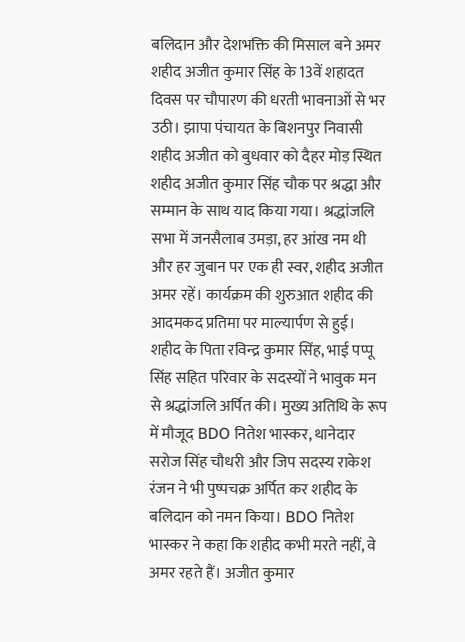बलिदान और देशभक्ति की मिसाल बने अमर शहीद अजीत कुमार सिंह के 13वें शहादत दिवस पर चौपारण की धरती भावनाओं से भर उठी। झापा पंचायत के बिशनपुर निवासी शहीद अजीत को बुधवार को दैहर मोड़ स्थित शहीद अजीत कुमार सिंह चौक पर श्रद्धा और सम्मान के साथ याद किया गया। श्रद्धांजलि सभा में जनसैलाब उमड़ा, हर आंख नम थी और हर जुबान पर एक ही स्वर, शहीद अजीत अमर रहें। कार्यक्रम की शुरुआत शहीद की आदमकद प्रतिमा पर माल्यार्पण से हुई। शहीद के पिता रविन्द्र कुमार सिंह, भाई पप्पू सिंह सहित परिवार के सदस्यों ने भावुक मन से श्रद्धांजलि अर्पित की। मुख्य अतिथि के रूप में मौजूद BDO नितेश भास्कर, थानेदार सरोज सिंह चौधरी और जिप सदस्य राकेश रंजन ने भी पुष्पचक्र अर्पित कर शहीद के बलिदान को नमन किया। BDO नितेश भास्कर ने कहा कि शहीद कभी मरते नहीं, वे अमर रहते हैं। अजीत कुमार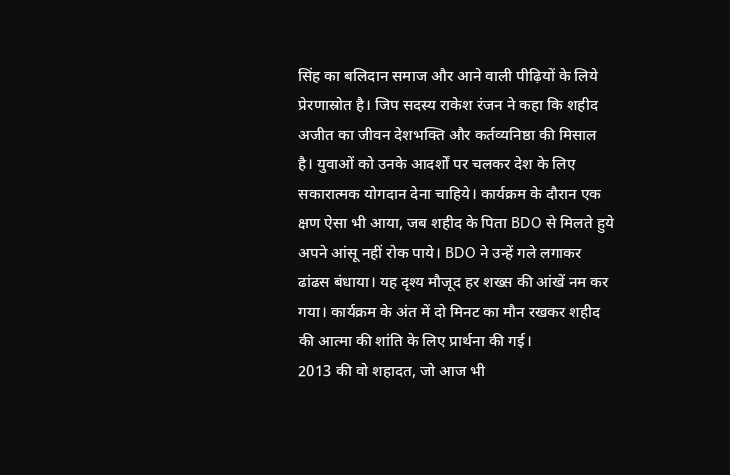सिंह का बलिदान समाज और आने वाली पीढ़ियों के लिये प्रेरणास्रोत है। जिप सदस्य राकेश रंजन ने कहा कि शहीद अजीत का जीवन देशभक्ति और कर्तव्यनिष्ठा की मिसाल है। युवाओं को उनके आदर्शों पर चलकर देश के लिए सकारात्मक योगदान देना चाहिये। कार्यक्रम के दौरान एक क्षण ऐसा भी आया, जब शहीद के पिता BDO से मिलते हुये अपने आंसू नहीं रोक पाये। BDO ने उन्हें गले लगाकर ढांढस बंधाया। यह दृश्य मौजूद हर शख्स की आंखें नम कर गया। कार्यक्रम के अंत में दो मिनट का मौन रखकर शहीद की आत्मा की शांति के लिए प्रार्थना की गई।
2013 की वो शहादत, जो आज भी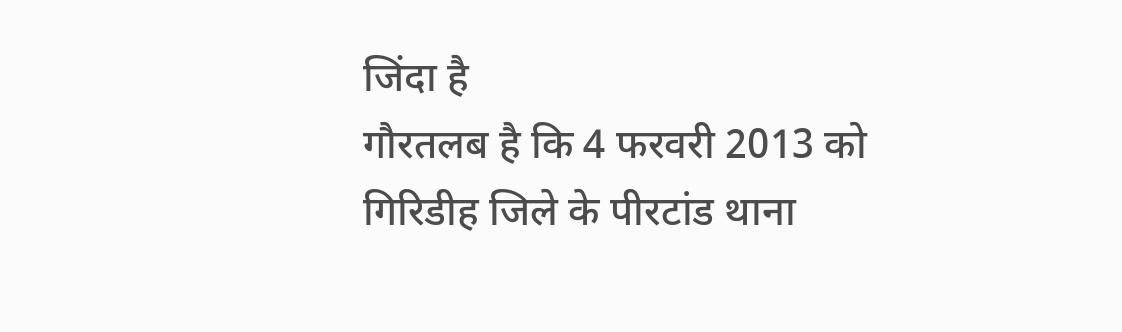जिंदा है
गौरतलब है कि 4 फरवरी 2013 को गिरिडीह जिले के पीरटांड थाना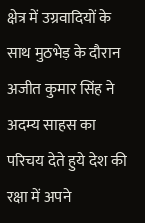क्षेत्र में उग्रवादियों के साथ मुठभेड़ के दौरान अजीत कुमार सिंह ने अदम्य साहस का परिचय देते हुये देश की रक्षा में अपने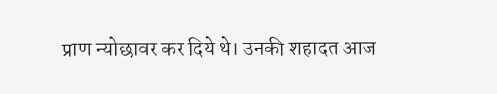प्राण न्योछावर कर दिये थे। उनकी शहादत आज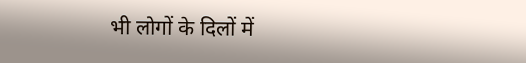भी लोगों के दिलों में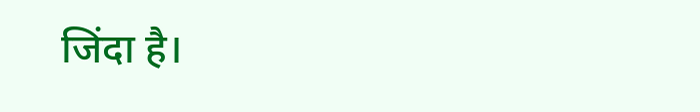जिंदा है।